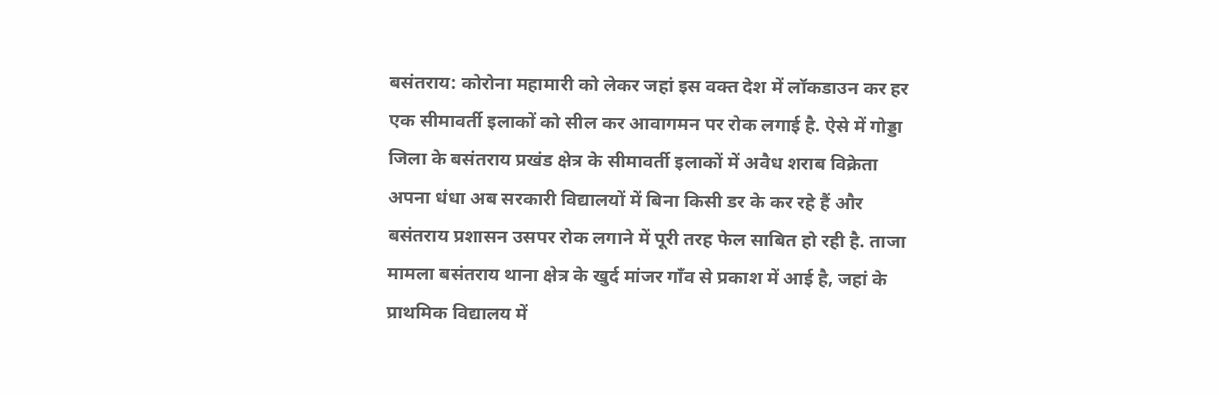बसंतराय: कोरोना महामारी को लेकर जहां इस वक्त देश में लॉकडाउन कर हर एक सीमावर्ती इलाकों को सील कर आवागमन पर रोक लगाई है. ऐसे में गोड्डा जिला के बसंतराय प्रखंड क्षेत्र के सीमावर्ती इलाकों में अवैध शराब विक्रेता अपना धंधा अब सरकारी विद्यालयों में बिना किसी डर के कर रहे हैं और बसंतराय प्रशासन उसपर रोक लगाने में पूरी तरह फेल साबित हो रही है. ताजा मामला बसंतराय थाना क्षेत्र के खुर्द मांजर गॉंव से प्रकाश में आई है, जहां के प्राथमिक विद्यालय में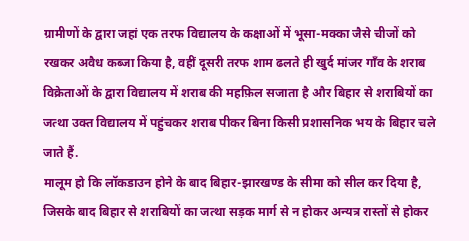ग्रामीणों के द्वारा जहां एक तरफ विद्यालय के कक्षाओं में भूसा-मक्का जैसे चीजों को रखकर अवैध कब्जा किया है, वहीं दूसरी तरफ शाम ढलते ही खुर्द मांजर गॉंव के शराब विक्रेताओं के द्वारा विद्यालय में शराब की महफ़िल सजाता है और बिहार से शराबियों का जत्था उक्त विद्यालय में पहुंचकर शराब पीकर बिना किसी प्रशासनिक भय के बिहार चले जाते हैं.
मालूम हो कि लॉकडाउन होने के बाद बिहार-झारखण्ड के सीमा को सील कर दिया है, जिसके बाद बिहार से शराबियों का जत्था सड़क मार्ग से न होकर अन्यत्र रास्तों से होकर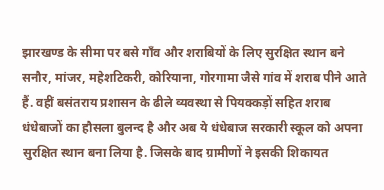झारखण्ड के सीमा पर बसे गॉंव और शराबियों के लिए सुरक्षित स्थान बने सनौर, मांजर, महेशटिकरी, कोरियाना, गोरगामा जैसे गांव में शराब पीने आते हैं. वहीं बसंतराय प्रशासन के ढीले व्यवस्था से पियक्कड़ों सहित शराब धंधेबाजों का हौसला बुलन्द है और अब ये धंधेबाज सरकारी स्कूल को अपना सुरक्षित स्थान बना लिया है. जिसके बाद ग्रामीणों ने इसकी शिकायत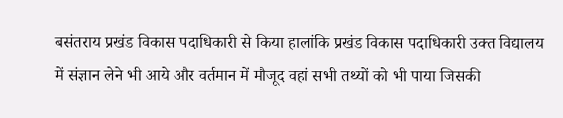बसंतराय प्रखंड विकास पदाधिकारी से किया हालांकि प्रखंड विकास पदाधिकारी उक्त विद्यालय में संज्ञान लेने भी आये और वर्तमान में मौजूद वहां सभी तथ्यों को भी पाया जिसकी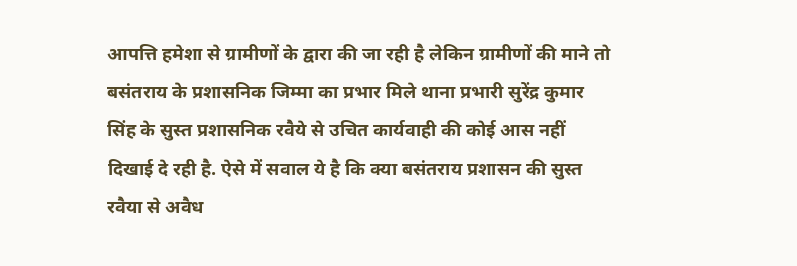आपत्ति हमेशा से ग्रामीणों के द्वारा की जा रही है लेकिन ग्रामीणों की माने तो बसंतराय के प्रशासनिक जिम्मा का प्रभार मिले थाना प्रभारी सुरेंद्र कुमार सिंह के सुस्त प्रशासनिक रवैये से उचित कार्यवाही की कोई आस नहीं दिखाई दे रही है. ऐसे में सवाल ये है कि क्या बसंतराय प्रशासन की सुस्त रवैया से अवैध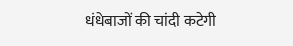धंधेबाजों की चांदी कटेगी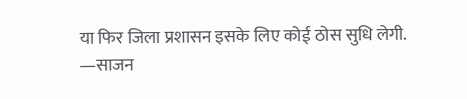या फिर जिला प्रशासन इसके लिए कोई ठोस सुधि लेगी.
—साजन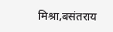मिश्रा,बसंतराय